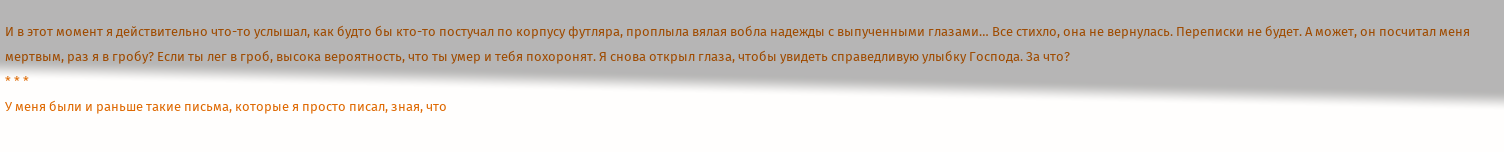И в этот момент я действительно что-то услышал, как будто бы кто-то постучал по корпусу футляра, проплыла вялая вобла надежды с выпученными глазами… Все стихло, она не вернулась. Переписки не будет. А может, он посчитал меня мертвым, раз я в гробу? Если ты лег в гроб, высока вероятность, что ты умер и тебя похоронят. Я снова открыл глаза, чтобы увидеть справедливую улыбку Господа. За что?
* * *
У меня были и раньше такие письма, которые я просто писал, зная, что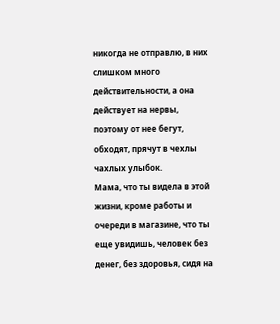никогда не отправлю, в них слишком много действительности, а она действует на нервы, поэтому от нее бегут, обходят, прячут в чехлы чахлых улыбок.
Мама, что ты видела в этой жизни, кроме работы и очереди в магазине, что ты еще увидишь, человек без денег, без здоровья, сидя на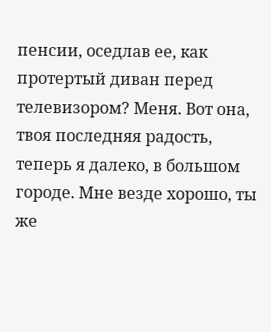пенсии, оседлав ее, как протертый диван перед телевизором? Меня. Вот она, твоя последняя радость, теперь я далеко, в большом городе. Мне везде хорошо, ты же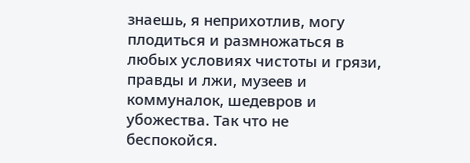знаешь, я неприхотлив, могу плодиться и размножаться в любых условиях чистоты и грязи, правды и лжи, музеев и коммуналок, шедевров и убожества. Так что не беспокойся.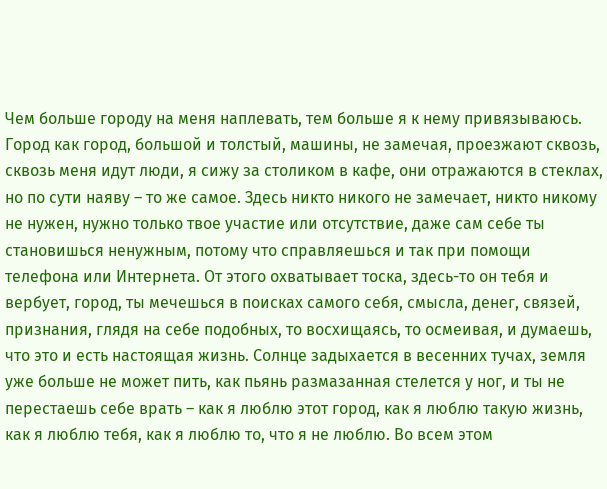Чем больше городу на меня наплевать, тем больше я к нему привязываюсь.
Город как город, большой и толстый, машины, не замечая, проезжают сквозь, сквозь меня идут люди, я сижу за столиком в кафе, они отражаются в стеклах, но по сути наяву – то же самое. Здесь никто никого не замечает, никто никому не нужен, нужно только твое участие или отсутствие, даже сам себе ты становишься ненужным, потому что справляешься и так при помощи телефона или Интернета. От этого охватывает тоска, здесь-то он тебя и вербует, город, ты мечешься в поисках самого себя, смысла, денег, связей, признания, глядя на себе подобных, то восхищаясь, то осмеивая, и думаешь, что это и есть настоящая жизнь. Солнце задыхается в весенних тучах, земля уже больше не может пить, как пьянь размазанная стелется у ног, и ты не перестаешь себе врать – как я люблю этот город, как я люблю такую жизнь, как я люблю тебя, как я люблю то, что я не люблю. Во всем этом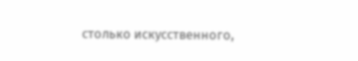столько искусственного,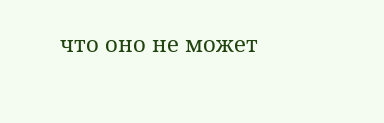что оно не может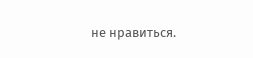не нравиться.